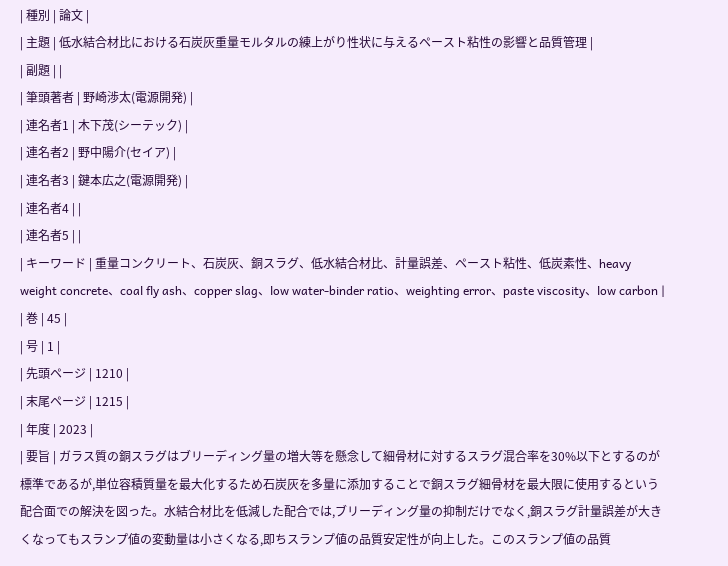| 種別 | 論文 |
| 主題 | 低水結合材比における石炭灰重量モルタルの練上がり性状に与えるペースト粘性の影響と品質管理 |
| 副題 | |
| 筆頭著者 | 野崎渉太(電源開発) |
| 連名者1 | 木下茂(シーテック) |
| 連名者2 | 野中陽介(セイア) |
| 連名者3 | 鍵本広之(電源開発) |
| 連名者4 | |
| 連名者5 | |
| キーワード | 重量コンクリート、石炭灰、銅スラグ、低水結合材比、計量誤差、ペースト粘性、低炭素性、heavy weight concrete、coal fly ash、copper slag、low water-binder ratio、weighting error、paste viscosity、low carbon |
| 巻 | 45 |
| 号 | 1 |
| 先頭ページ | 1210 |
| 末尾ページ | 1215 |
| 年度 | 2023 |
| 要旨 | ガラス質の銅スラグはブリーディング量の増大等を懸念して細骨材に対するスラグ混合率を30%以下とするのが標準であるが,単位容積質量を最大化するため石炭灰を多量に添加することで銅スラグ細骨材を最大限に使用するという配合面での解決を図った。水結合材比を低減した配合では,ブリーディング量の抑制だけでなく,銅スラグ計量誤差が大きくなってもスランプ値の変動量は小さくなる,即ちスランプ値の品質安定性が向上した。このスランプ値の品質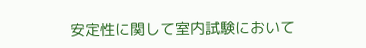安定性に関して室内試験において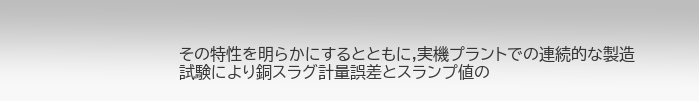その特性を明らかにするとともに,実機プラントでの連続的な製造試験により銅スラグ計量誤差とスランプ値の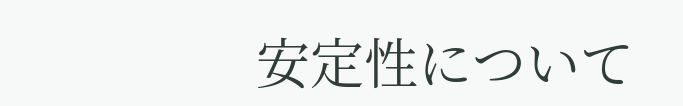安定性について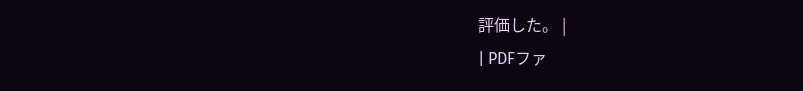評価した。 |
| PDFファ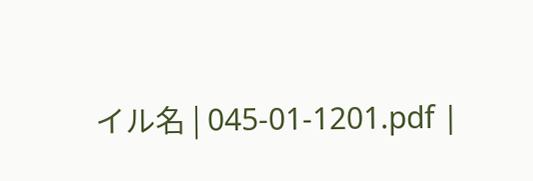イル名 | 045-01-1201.pdf |